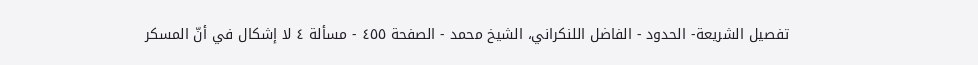تفصيل الشريعة- الحدود - الفاضل اللنكراني، الشيخ محمد - الصفحة ٤٥٥ - مسألة ٤ لا إشكال في أنّ المسكر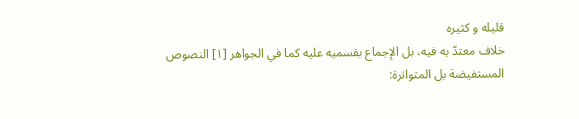قليله و كثيره
خلاف معتدّ به فيه، بل الإجماع بقسميه عليه كما في الجواهر [١] النصوص المستفيضة بل المتواترة: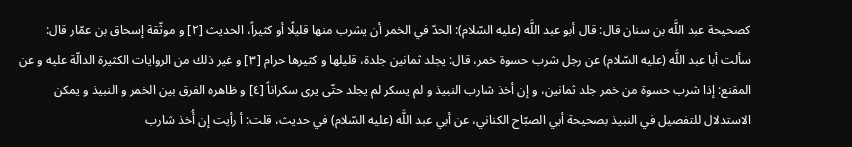كصحيحة عبد اللَّه بن سنان قال: قال أبو عبد اللَّه (عليه السّلام): الحدّ في الخمر أن يشرب منها قليلًا أو كثيراً، الحديث [٢] و موثّقة إسحاق بن عمّار قال: سألت أبا عبد اللَّه (عليه السّلام) عن رجل شرب حسوة خمر، قال: يجلد ثمانين جلدة، قليلها و كثيرها حرام [٣] و غير ذلك من الروايات الكثيرة الدالّة عليه و عن المقنع: إذا شرب حسوة من خمر جلد ثمانين، و إن أخذ شارب النبيذ و لم يسكر لم يجلد حتّى يرى سكراناً [٤] و ظاهره الفرق بين الخمر و النبيذ و يمكن الاستدلال للتفصيل في النبيذ بصحيحة أبي الصبّاح الكناني، عن أبي عبد اللَّه (عليه السّلام) في حديث، قلت: أ رأيت إن أُخذ شارب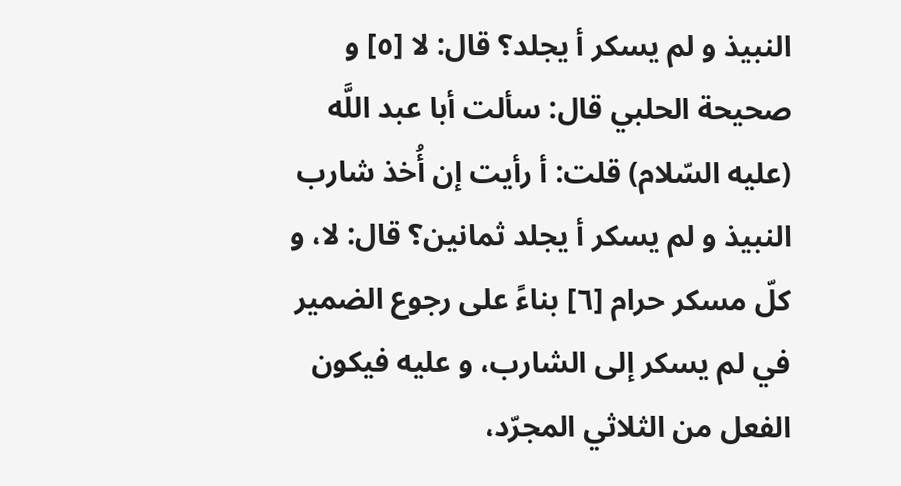النبيذ و لم يسكر أ يجلد؟ قال: لا [٥] و صحيحة الحلبي قال: سألت أبا عبد اللَّه (عليه السّلام) قلت: أ رأيت إن أُخذ شارب النبيذ و لم يسكر أ يجلد ثمانين؟ قال: لا، و كلّ مسكر حرام [٦] بناءً على رجوع الضمير في لم يسكر إلى الشارب، و عليه فيكون الفعل من الثلاثي المجرّد،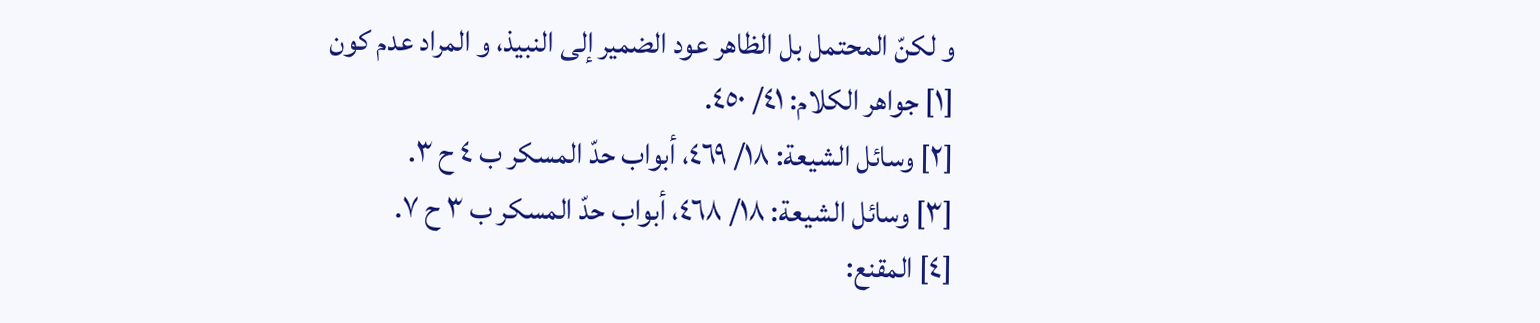و لكنّ المحتمل بل الظاهر عود الضمير إلى النبيذ، و المراد عدم كون
[١] جواهر الكلام: ٤١/ ٤٥٠.
[٢] وسائل الشيعة: ١٨/ ٤٦٩، أبواب حدّ المسكر ب ٤ ح ٣.
[٣] وسائل الشيعة: ١٨/ ٤٦٨، أبواب حدّ المسكر ب ٣ ح ٧.
[٤] المقنع: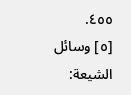٤٥٥.
[٥] وسائل الشيعة: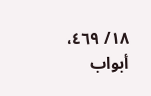١٨/ ٤٦٩، أبواب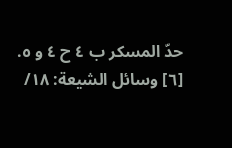حدّ المسكر ب ٤ ح ٤ و ٥.
[٦] وسائل الشيعة: ١٨/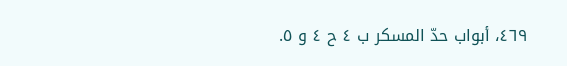٤٦٩، أبواب حدّ المسكر ب ٤ ح ٤ و ٥.